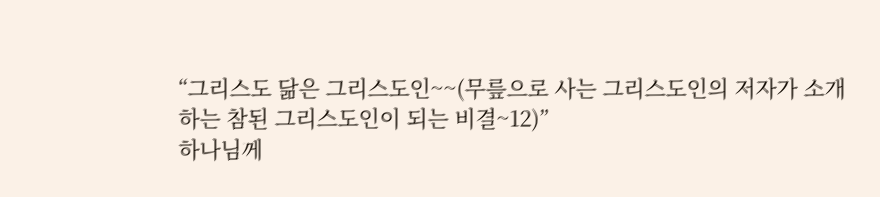“그리스도 닮은 그리스도인~~(무릎으로 사는 그리스도인의 저자가 소개하는 참된 그리스도인이 되는 비결~12)”
하나님께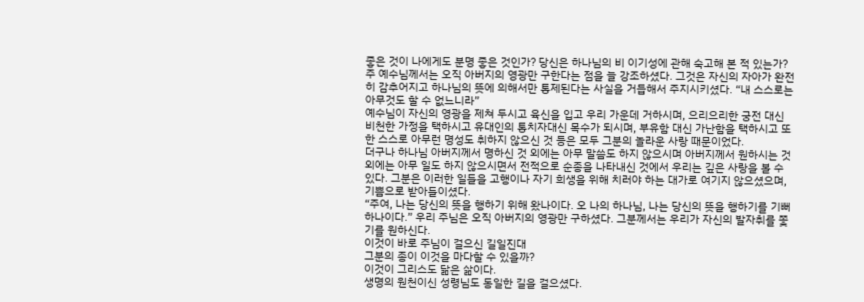좋은 것이 나에게도 분명 좋은 것인가? 당신은 하나님의 비 이기성에 관해 숙고해 본 적 있는가? 주 예수님께서는 오직 아버지의 영광만 구한다는 점을 늘 강조하셨다. 그것은 자신의 자아가 완전히 감추어지고 하나님의 뜻에 의해서만 통제된다는 사실을 거듭해서 주지시키셨다. “내 스스로는 아무것도 할 수 없느니라”
예수님이 자신의 영광을 제쳐 두시고 육신을 입고 우리 가운데 거하시며, 으리으리한 궁전 대신 비천한 가정을 택하시고 유대인의 통치자대신 목수가 되시며, 부유함 대신 가난함을 택하시고 또한 스스로 아무런 명성도 취하지 않으신 것 등은 모두 그분의 놀라운 사랑 때문이었다.
더구나 하나님 아버지께서 명하신 것 외에는 아무 말씀도 하지 않으시며 아버지께서 원하시는 것 외에는 아무 일도 하지 않으시면서 전적으로 순종을 나타내신 것에서 우리는 깊은 사랑을 볼 수 있다. 그분은 이러한 일들을 고행이나 자기 희생을 위해 치러야 하는 대가로 여기지 않으셨으며, 기쁨으로 받아들이셨다.
“주여, 나는 당신의 뜻을 행하기 위해 왔나이다. 오 나의 하나님, 나는 당신의 뜻을 행하기를 기뻐하나이다.” 우리 주님은 오직 아버지의 영광만 구하셨다. 그분께서는 우리가 자신의 발자취를 쫓기를 원하신다.
이것이 바로 주님이 걸으신 길일진대
그분의 종이 이것을 마다할 수 있을까?
이것이 그리스도 닮은 삶이다.
생명의 원천이신 성령님도 동일한 길을 걸으셨다.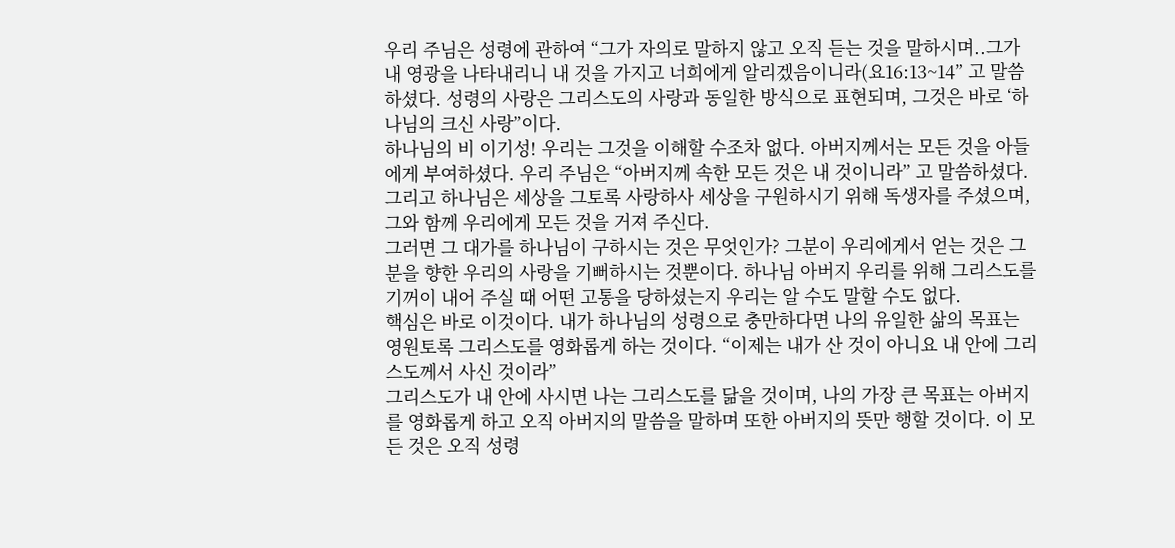우리 주님은 성령에 관하여 “그가 자의로 말하지 않고 오직 듣는 것을 말하시며..그가 내 영광을 나타내리니 내 것을 가지고 너희에게 알리겠음이니라(요16:13~14” 고 말씀하셨다. 성령의 사랑은 그리스도의 사랑과 동일한 방식으로 표현되며, 그것은 바로 ‘하나님의 크신 사랑”이다.
하나님의 비 이기성! 우리는 그것을 이해할 수조차 없다. 아버지께서는 모든 것을 아들에게 부여하셨다. 우리 주님은 “아버지께 속한 모든 것은 내 것이니라” 고 말씀하셨다. 그리고 하나님은 세상을 그토록 사랑하사 세상을 구원하시기 위해 독생자를 주셨으며, 그와 함께 우리에게 모든 것을 거져 주신다.
그러면 그 대가를 하나님이 구하시는 것은 무엇인가? 그분이 우리에게서 얻는 것은 그분을 향한 우리의 사랑을 기뻐하시는 것뿐이다. 하나님 아버지 우리를 위해 그리스도를 기꺼이 내어 주실 때 어떤 고통을 당하셨는지 우리는 알 수도 말할 수도 없다.
핵심은 바로 이것이다. 내가 하나님의 성령으로 충만하다면 나의 유일한 삶의 목표는 영원토록 그리스도를 영화롭게 하는 것이다. “이제는 내가 산 것이 아니요 내 안에 그리스도께서 사신 것이라”
그리스도가 내 안에 사시면 나는 그리스도를 닮을 것이며, 나의 가장 큰 목표는 아버지를 영화롭게 하고 오직 아버지의 말씀을 말하며 또한 아버지의 뜻만 행할 것이다. 이 모든 것은 오직 성령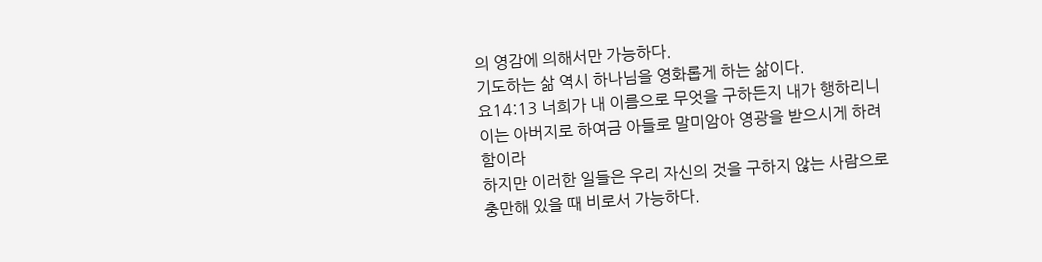의 영감에 의해서만 가능하다.
기도하는 삶 역시 하나님을 영화롭게 하는 삶이다.
요14:13 너희가 내 이름으로 무엇을 구하든지 내가 행하리니 이는 아버지로 하여금 아들로 말미암아 영광을 받으시게 하려 함이라
하지만 이러한 일들은 우리 자신의 것을 구하지 않는 사람으로 충만해 있을 때 비로서 가능하다.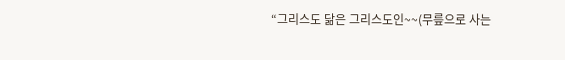“그리스도 닮은 그리스도인~~(무릎으로 사는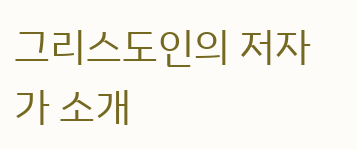그리스도인의 저자가 소개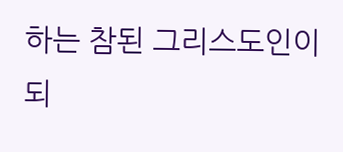하는 참된 그리스도인이 되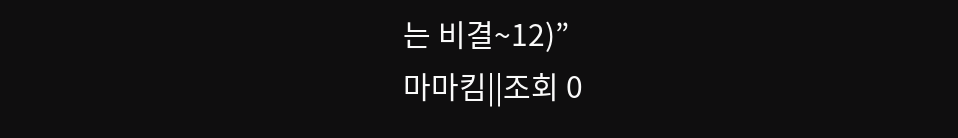는 비결~12)”
마마킴||조회 0